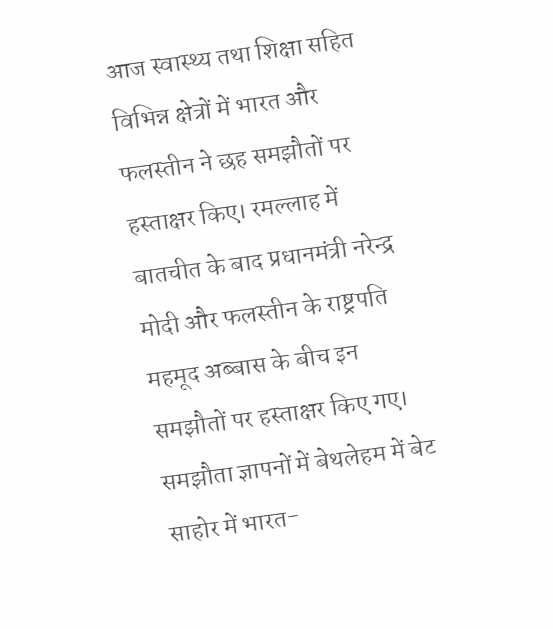आज स्वास्थ्य तथा शिक्षा सहित विभिन्न क्षेत्रों में भारत और फलस्तीन ने छह समझौतों पर हस्ताक्षर किए। रमल्लाह में बातचीत के बाद प्रधानमंत्री नरेन्द्र मोदी और फलस्तीन के राष्ट्रपति महमूद अब्बास के बीच इन समझौतों पर हस्ताक्षर किए गए। समझौता ज्ञापनों में बेथलेहम में बेट साहोर में भारत-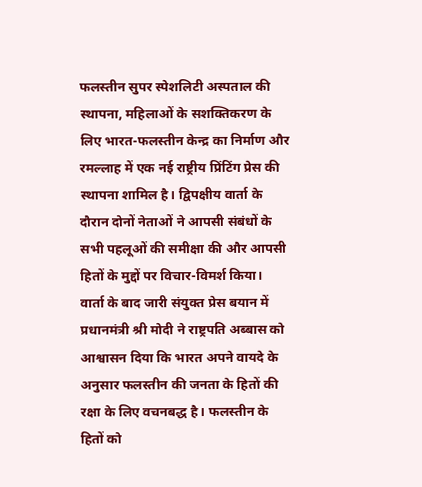फलस्तीन सुपर स्पेशलिटी अस्पताल की स्थापना, महिलाओं के सशक्तिकरण के लिए भारत-फलस्तीन केन्द्र का निर्माण और रमल्लाह में एक नई राष्ट्रीय प्रिंटिंग प्रेस की स्थापना शामिल है। द्विपक्षीय वार्ता के दौरान दोनों नेताओं ने आपसी संबंधों के सभी पहलूओं की समीक्षा की और आपसी हितों के मुद्दों पर विचार-विमर्श किया।
वार्ता के बाद जारी संयुक्त प्रेस बयान में प्रधानमंत्री श्री मोदी ने राष्ट्रपति अब्बास को आश्वासन दिया कि भारत अपने वायदे के अनुसार फलस्तीन की जनता के हितों की रक्षा के लिए वचनबद्ध है। फलस्तीन के हितों को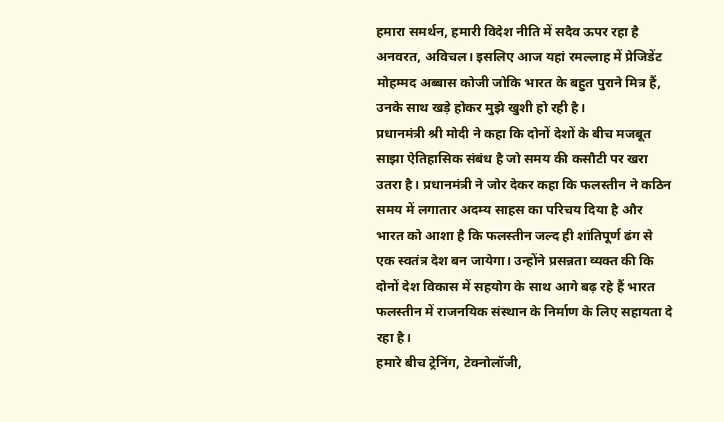हमारा समर्थन, हमारी विदेश नीति में सदैव ऊपर रहा है अनवरत, अविचल। इसलिए आज यहां रमल्लाह में प्रेजिडेंट मोहम्मद अब्बास कोजी जोकि भारत के बहुत पुराने मित्र हैं, उनके साथ खड़े होकर मुझे खुशी हो रही है।
प्रधानमंत्री श्री मोदी ने कहा कि दोनों देशों के बीच मजबूत साझा ऐतिहासिक संबंध है जो समय की कसौटी पर खरा उतरा है। प्रधानमंत्री ने जोर देकर कहा कि फलस्तीन ने कठिन समय में लगातार अदम्य साहस का परिचय दिया है और भारत को आशा है कि फलस्तीन जल्द ही शांतिपूर्ण ढंग से एक स्वतंत्र देश बन जायेगा। उन्होंने प्रसन्नता व्यक्त की कि दोनों देश विकास में सहयोग के साथ आगे बढ़ रहे हैं भारत फलस्तीन में राजनयिक संस्थान के निर्माण के लिए सहायता दे रहा है।
हमारे बीच ट्रेनिंग, टेक्नोलॉजी,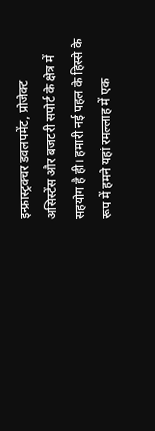इन्फ्रास्ट्रक्चर डवलपमेंट, प्रोजेक्ट असिस्टेंस और बजटरी सपोर्ट के क्षेत्र में सहयोग है ही। हमारी नई पहल के हिस्से के रूप में हमने यहां रमल्लाह में एक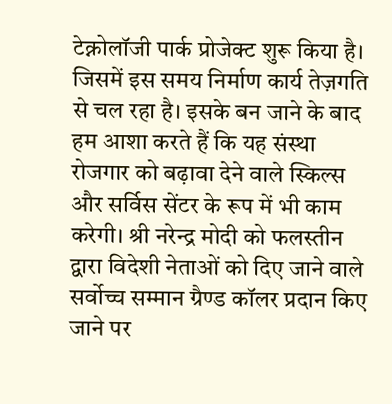टेक्नोलॉजी पार्क प्रोजेक्ट शुरू किया है। जिसमें इस समय निर्माण कार्य तेज़गति से चल रहा है। इसके बन जाने के बाद हम आशा करते हैं कि यह संस्था रोजगार को बढ़ावा देने वाले स्किल्स और सर्विस सेंटर के रूप में भी काम करेगी। श्री नरेन्द्र मोदी को फलस्तीन द्वारा विदेशी नेताओं को दिए जाने वाले सर्वोच्च सम्मान ग्रैण्ड कॉलर प्रदान किए जाने पर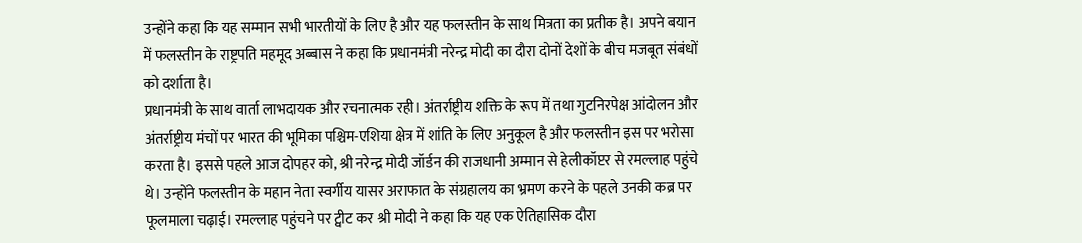उन्होंने कहा कि यह सम्मान सभी भारतीयों के लिए है और यह फलस्तीन के साथ मित्रता का प्रतीक है। अपने बयान में फलस्तीन के राष्ट्रपति महमूद अब्बास ने कहा कि प्रधानमंत्री नरेन्द्र मोदी का दौरा दोनों देशों के बीच मजबूत संबंधों को दर्शाता है।
प्रधानमंत्री के साथ वार्ता लाभदायक और रचनात्मक रही। अंतर्राष्ट्रीय शक्ति के रूप में तथा गुटनिरपेक्ष आंदोलन और अंतर्राष्ट्रीय मंचों पर भारत की भूमिका पश्चिम-एशिया क्षेत्र में शांति के लिए अनुकूल है और फलस्तीन इस पर भरोसा करता है। इससे पहले आज दोपहर को, श्री नरेन्द्र मोदी जॉर्डन की राजधानी अम्मान से हेलीकॉप्टर से रमल्लाह पहुंचे थे। उन्होंने फलस्तीन के महान नेता स्वर्गीय यासर अराफात के संग्रहालय का भ्रमण करने के पहले उनकी कब्र पर फूलमाला चढ़ाई। रमल्लाह पहुंचने पर ट्वीट कर श्री मोदी ने कहा कि यह एक ऐतिहासिक दौरा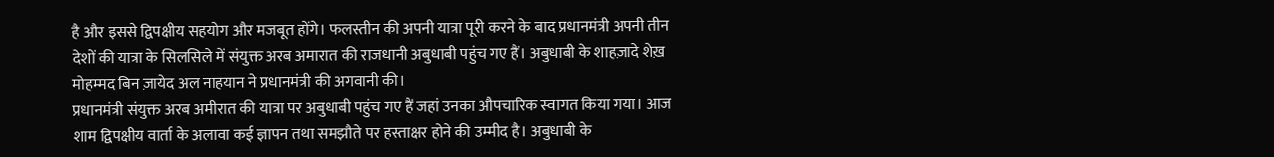है और इससे द्विपक्षीय सहयोग और मजबूत होंगे। फलस्तीन की अपनी यात्रा पूरी करने के बाद प्रधानमंत्री अपनी तीन देशों की यात्रा के सिलसिले में संयुक्त अरब अमारात की राजधानी अबुधाबी पहुंच गए हैं। अबुधाबी के शाहज़ादे शेख़ मोहम्मद बिन ज़ायेद अल नाहयान ने प्रधानमंत्री की अगवानी की।
प्रधानमंत्री संयुक्त अरब अमीरात की यात्रा पर अबुधाबी पहुंच गए हैं जहां उनका औपचारिक स्वागत किया गया। आज शाम द्विपक्षीय वार्ता के अलावा कई ज्ञापन तथा समझौते पर हस्ताक्षर होने की उम्मीद है। अबुधाबी के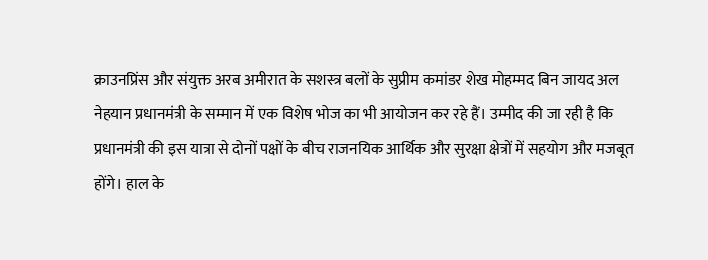क्राउनप्रिंस और संयुक्त अरब अमीरात के सशस्त्र बलों के सुप्रीम कमांडर शेख मोहम्मद बिन जायद अल नेहयान प्रधानमंत्री के सम्मान में एक विशेष भोज का भी आयोजन कर रहे हैं। उम्मीद की जा रही है कि प्रधानमंत्री की इस यात्रा से दोनों पक्षों के बीच राजनयिक आर्थिक और सुरक्षा क्षेत्रों में सहयोग और मजबूत होंगे। हाल के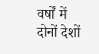वर्षों में दोनों देशों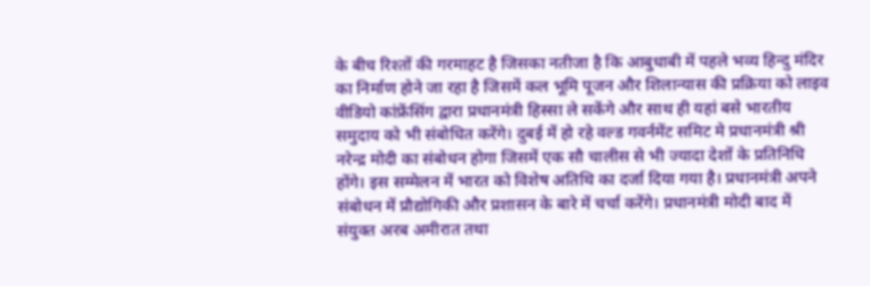के बीच रिश्तों की गरमाहट है जिसका नतीजा है कि आबुधाबी में पहले भव्य हिन्दु मंदिर का निर्माण होने जा रहा है जिसमें कल भूमि पूजन और शिलान्यास की प्रक्रिया को लाइव वीडियो कांफ्रेंसिंग द्वारा प्रधानमंत्री हिस्सा ले सकेंगे और साथ ही यहां बसे भारतीय समुदाय को भी संबोधित करेंगे। दुबई में हो रहे वल्ड गवर्नमेंट समिट मे प्रधानमंत्री श्री नरेन्द्र मोदी का संबोधन होगा जिसमें एक सौ चालीस से भी ज्यादा देशों के प्रतिनिधि होंगे। इस सम्मेलन में भारत को विशेष अतिथि का दर्जा दिया गया है। प्रधानमंत्री अपने संबोधन में प्रौद्योगिकी और प्रशासन के बारे में चर्चा करेंगे। प्रधानमंत्री मोदी बाद में संयुक्त अरब अमीरात तथा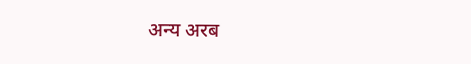अन्य अरब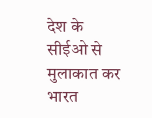देश के सीईओ से मुलाकात कर भारत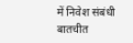में निवेश संबंधी बातचीत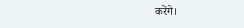करेंगे।